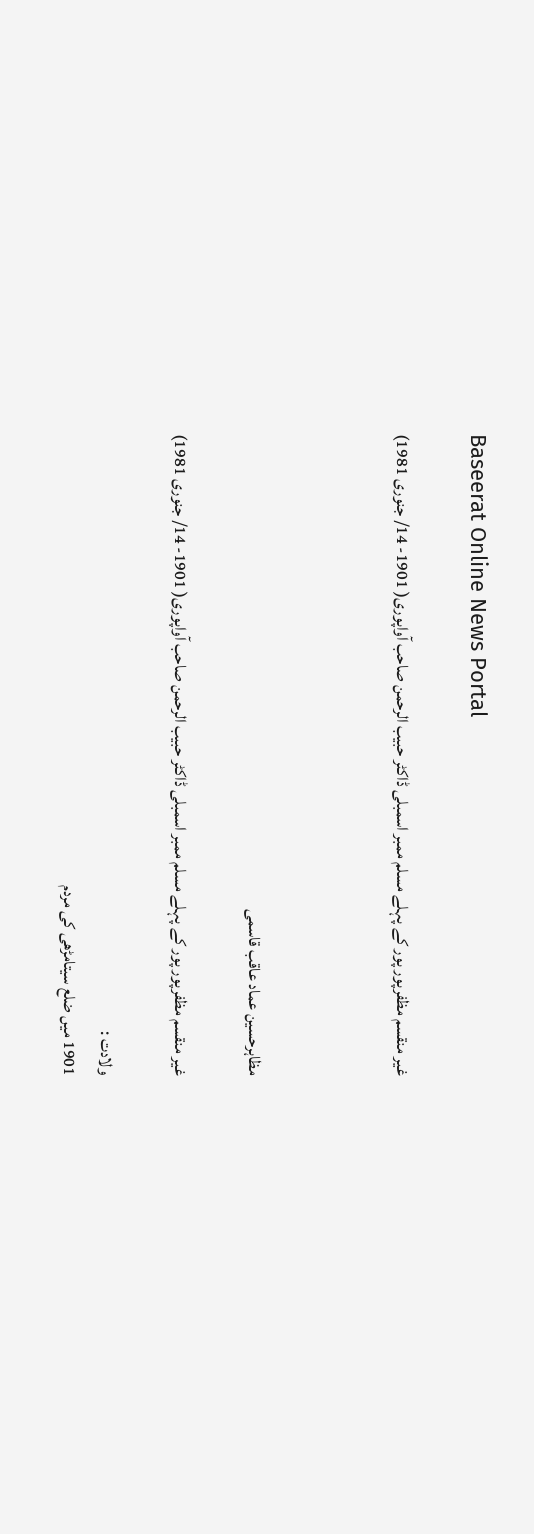Baseerat Online News Portal

غیر منقسم مظفرپور پور کے پہلے مسلم ممبر اسمبلی ڈاکٹر حبیب الرحمن صاحب آواپوری( 1901- 14/ جنوری 1981)



مظاہرحسین عماد عاقب قاسمی

غیر منقسم مظفرپور پور کے پہلے مسلم ممبر اسمبلی ڈاکٹر حبیب الرحمن صاحب آواپوری( 1901- 14/ جنوری 1981)

ولادت :
1901 میں ضلع سیتامڑھی کی مردم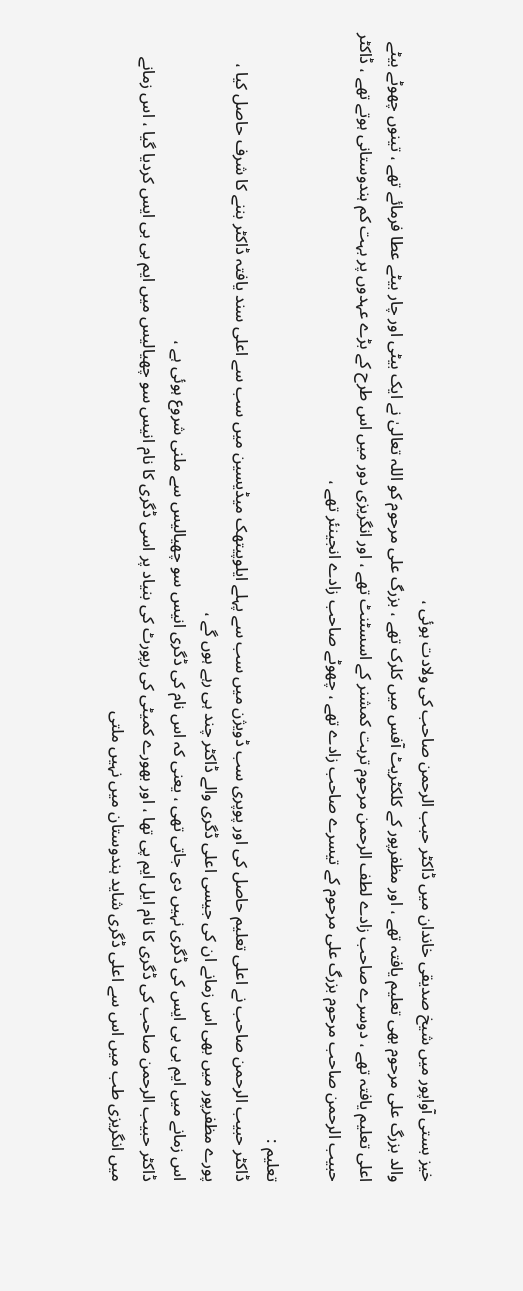خیز بستی آواپور میں شیخ صدیقی خاندان میں ڈاکٹر حبب الرحمن صاحب کی ولادت ہوئی ،
والد بزرگ علی مرحوم بھی تعلیم یافتہ تھے ، اور مظفرپور کے کلکٹریٹ آفس میں کلرک تھے ، بزرگ علی مرحوم کو اللہ تعالیٰ نے ایک بیٹی اور چار بیٹے عطا فرمائے تھے ، تینوں چھوٹے بیٹے اعلی تعلیم یافتہ تھے ، دوسرے صاحب زادے لطف الرحمن مرحوم ترہت کمشنر کے اسسٹنٹ تھے ، اور انگریزی دور میں اس طرح کے بڑے عہدوں پر بہت کم ہندوستانی ہوتے تھے ، ڈاکٹر حبیب الرحمن صاحب مرحوم بزرگ علی مرحوم کے تیسرے صاحب زادے تھے ، چھوٹے صاحب زادے انجینئر تھے ،

تعلیم :
ڈاکٹر حبیب الرحمن صاحب نے اعلی تعلیم حاصل کی اور پوپری سب ڈویژن میں سب سے پہلے ایلوپیتھک میڈیسین میں سب سے اعلی سند یافتہ ڈاکٹر بننے کا شرف حاصل کیا ، پورے مظفرپور میں بھی اس زمانے ان کی جیسی اعلی ڈگری والے ڈاکٹر چند ہی رہے ہوں گے ،
اس زمانے میں ایم بی بی ایس کی ڈگری نہیں دی جاتی تھی ، یعنی کہ اس نام کی ڈگری انیس سو چھیالیس سے ملنی شروع ہوئی ہے ،
ڈاکٹر حبیب الرحمن صاحب کی ڈگری کا نام ایل ایم پی تھا ، اور بھورے کمیٹی کی رپورٹ کی بنیاد پر اسی ڈگری کا نام انیس سو چھیالیس میں ایم بی بی ایس کردیا گیا ، اس زمانے میں انگریزی طب میں اس سے اعلی ڈگری شاید ہندوستان میں نہیں ملتی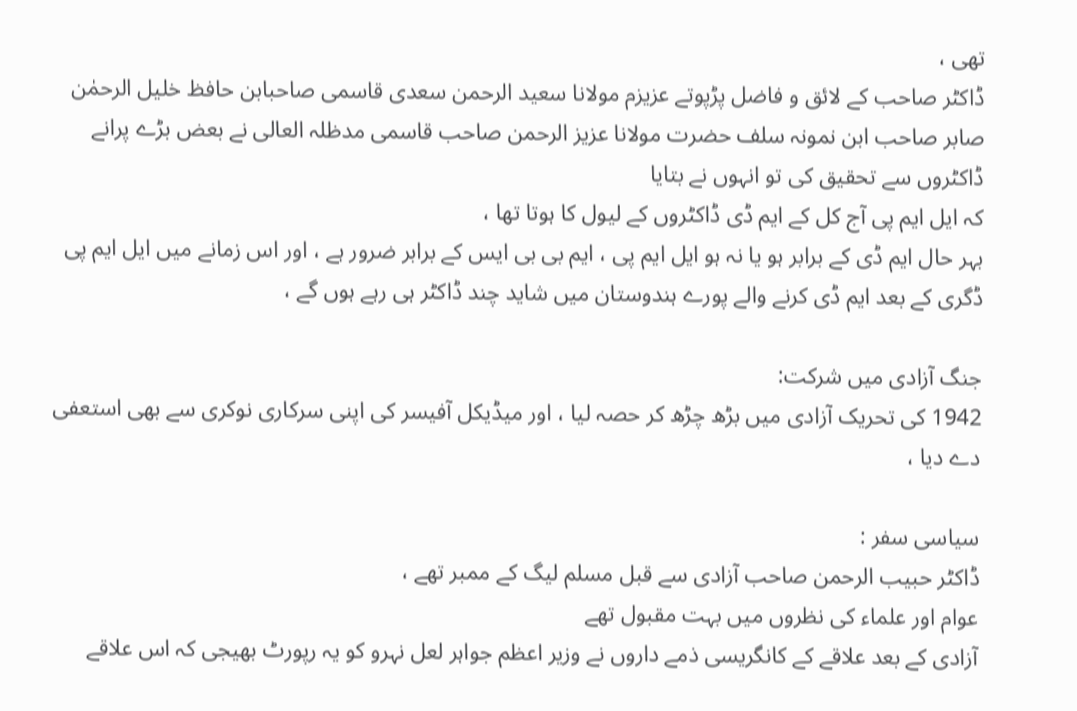تھی ،
ڈاکٹر صاحب کے لائق و فاضل پڑپوتے عزیزم مولانا سعید الرحمن سعدی قاسمی صاحبابن حافظ خلیل الرحمٰن صابر صاحب ابن نمونہ سلف حضرت مولانا عزیز الرحمن صاحب قاسمی مدظلہ العالی نے بعض بڑے پرانے ڈاکٹروں سے تحقیق کی تو انہوں نے بتایا
کہ ایل ایم پی آج کل کے ایم ڈی ڈاکٹروں کے لیول کا ہوتا تھا ،
بہر حال ایم ڈی کے برابر ہو یا نہ ہو ایل ایم پی ، ایم بی بی ایس کے برابر ضرور ہے ، اور اس زمانے میں ایل ایم پی ڈگری کے بعد ایم ڈی کرنے والے پورے ہندوستان میں شاید چند ڈاکٹر ہی رہے ہوں گے ،

جنگ آزادی میں شرکت:
1942 کی تحریک آزادی میں بڑھ چڑھ کر حصہ لیا ، اور میڈیکل آفیسر کی اپنی سرکاری نوکری سے بھی استعفی دے دیا ،

سیاسی سفر :
ڈاکٹر حبیب الرحمن صاحب آزادی سے قبل مسلم لیگ کے ممبر تھے ،
عوام اور علماء کی نظروں میں بہت مقبول تھے
آزادی کے بعد علاقے کے کانگریسی ذمے داروں نے وزیر اعظم جواہر لعل نہرو کو یہ رپورٹ بھیجی کہ اس علاقے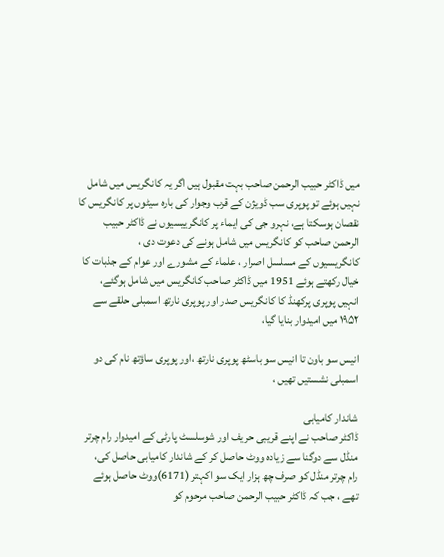میں ڈاکٹر حبیب الرحمن صاحب بہت مقبول ہیں اگر یہ کانگریس میں شامل نہیں ہوئے تو پوپری سب ڈویژن کے قرب وجوار کی بارہ سیٹوں پر کانگریس کا نقصان ہوسکتا ہے، نہرو جی کی ایماء پر کانگرییسیوں نے ڈاکٹر حبیب الرحمن صاحب کو کانگریس میں شامل ہونے کی دعوت دی ،
کانگریسیوں کے مسلسل اصرار ، علماء کے مشورے اور عوام کے جذبات کا خیال رکھتے ہوئے 1951 میں ڈاکٹر صاحب کانگریس میں شامل ہوگئے،
انہیں پوپری پرکھنڈ کا کانگریس صدر اور پوپری نارتھ اسمبلی حلقے سے ۱۹۵۲ میں امیدوار بنایا گیا،

انیس سو باون تا انیس سو باسٹھ پوپری نارتھ ،اور پوپری ساؤتھ نام کی دو اسمبلی نشستیں تھیں ،

شاندار کامیابی
ڈاکٹر صاحب نے اپنے قریبی حریف اور شوسلسٹ پارٹی کے امیدوار رام چرتر منڈل سے دوگنا سے زیادہ ووٹ حاصل کر کے شاندار کامیابی حاصل کی،
رام چرتر منڈل کو صرف چھ ہزار ایک سو اکہتر (6171)ووٹ حاصل ہوئے تھے ، جب کہ ڈاکٹر حبیب الرحمن صاحب مرحوم کو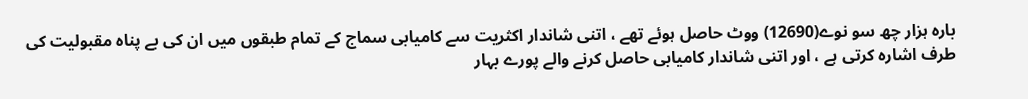بارہ ہزار چھ سو نوے(12690) ووٹ حاصل ہوئے تھے ، اتنی شاندار اکثریت سے کامیابی سماج کے تمام طبقوں میں ان کی بے پناہ مقبولیت کی طرف اشارہ کرتی ہے ، اور اتنی شاندار کامیابی حاصل کرنے والے پورے بہار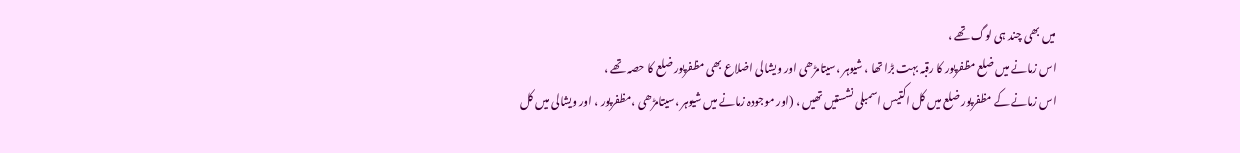میں بھی چند ہی لوگ تھے ،
اس زمانے میں ضلع مظفرپور کا رقبہ بہت بڑا تھا ، شیوہر ،سیتامڑھی اور ویشالی اضلاع بھی مظفرپور ضلع کا حصہ تھے ،
اس زمانے کے مظفرپور ضلع میں کل اکتیس اسمبلی نشستیں تھیں ، (اور موجودہ زمانے میں شیوہر ،سیتامڑھی ،مظفرپور ، اور ویشالی میں کل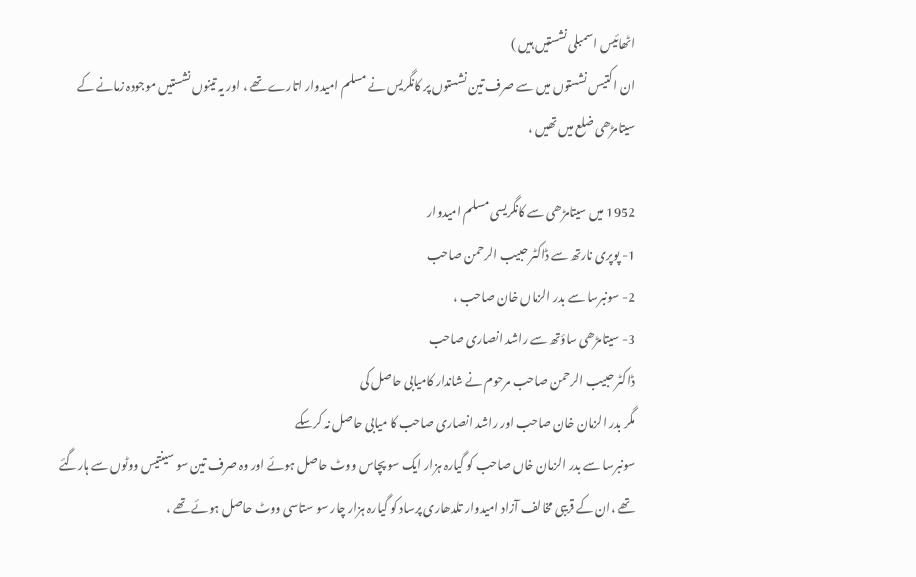اٹھائیس اسمبلی نشستیں ہیں )
ان اکتیس نشستوں میں سے صرف تین نشستوں پر کانگریس نے مسلم امیدوار اتارے تھے ، اور یہ تینوں نشستیں موجودہ زمانے کے سیتامڑھی ضلع میں تھیں ،

1952 میں سیتامڑھی سے کانگریسی مسلم امیدوار
1- پوپری نارتھ سے ڈاکٹر حبیب الرحمن صاحب
2- سونبرسا سے بدر الزماں خان صاحب ،
3- سیتامڑھی ساؤتھ سے راشد انصاری صاحب
ڈاکٹر حبیب الرحمن صاحب مرحوم نے شاندار کامیابی حاصل کی
مگر بدر الزمان خان صاحب اور راشد انصاری صاحب کا میابی حاصل نہ کرسکے
سونبرسا سے بدر الزمان خاں صاحب کو گیارہ ہزار ایک سو پچاس ووٹ حاصل ہوئے اور وہ صرف تین سو سینتیس ووٹوں سے ہارگئے تھے ،ان کے قریبی مخالف آزاد امیدوار تلدھاری پرساد کو گیارہ ہزار چار سو ستاسی ووٹ حاصل ہوئے تھے ،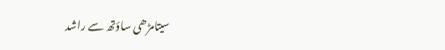سیتامڑھی ساؤتھ سے راشد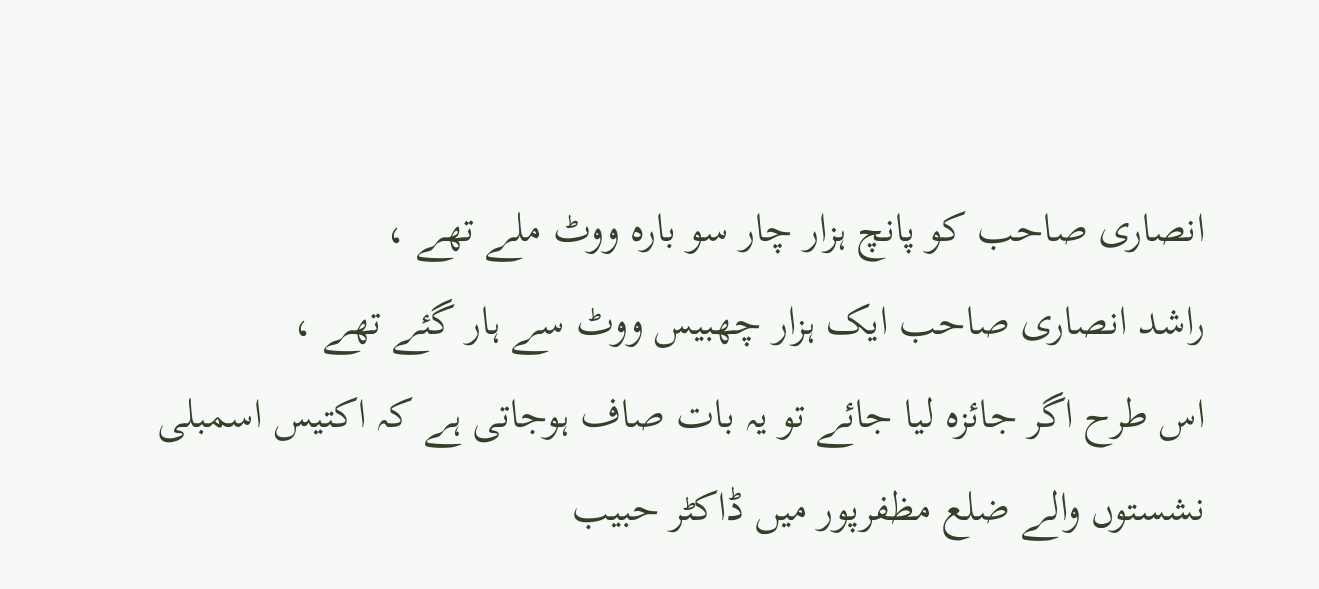انصاری صاحب کو پانچ ہزار چار سو بارہ ووٹ ملے تھے ،
راشد انصاری صاحب ایک ہزار چھبیس ووٹ سے ہار گئے تھے ،
اس طرح اگر جائزہ لیا جائے تو یہ بات صاف ہوجاتی ہے کہ اکتیس اسمبلی نشستوں والے ضلع مظفرپور میں ڈاکٹر حبیب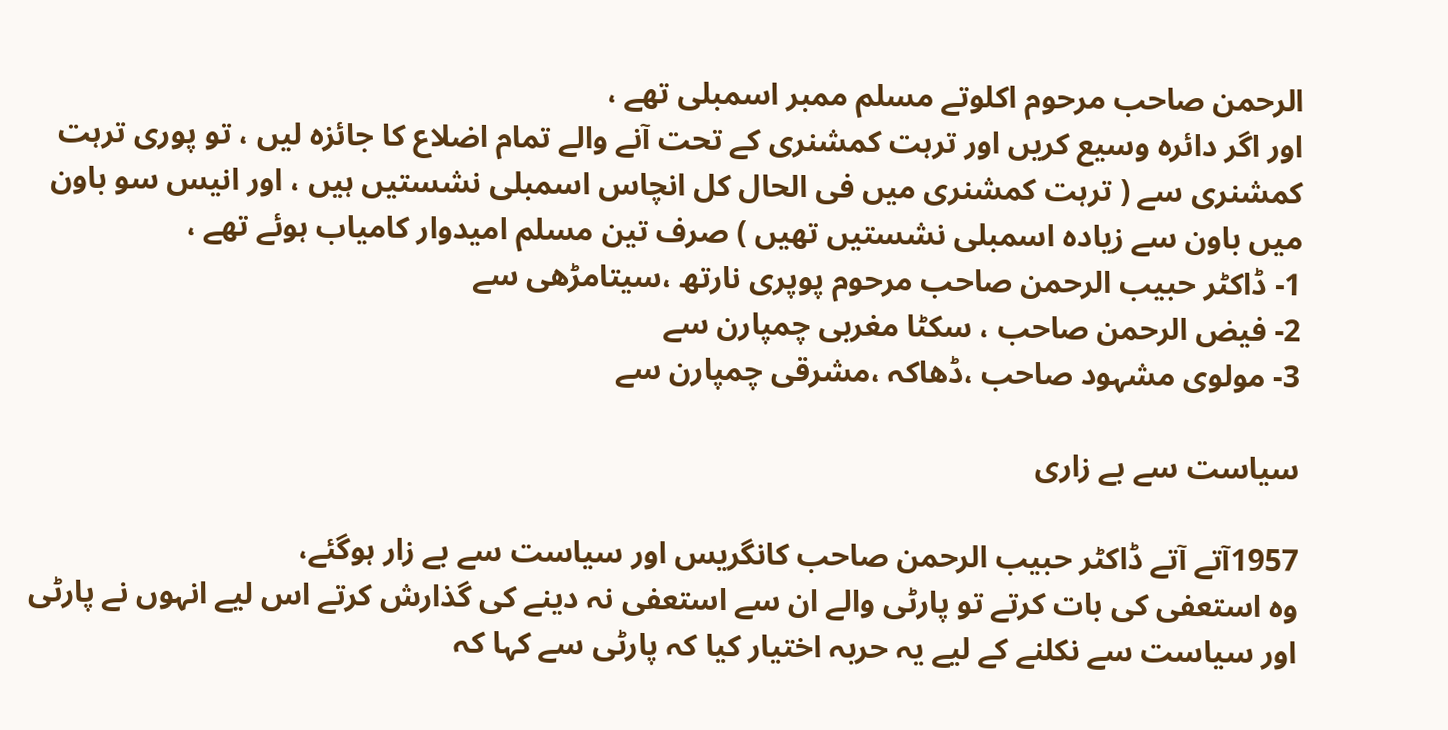الرحمن صاحب مرحوم اکلوتے مسلم ممبر اسمبلی تھے ،
اور اگر دائرہ وسیع کریں اور ترہت کمشنری کے تحت آنے والے تمام اضلاع کا جائزہ لیں ، تو پوری ترہت کمشنری سے ( ترہت کمشنری میں فی الحال کل انچاس اسمبلی نشستیں ہیں ، اور انیس سو باون میں باون سے زیادہ اسمبلی نشستیں تھیں ) صرف تین مسلم امیدوار کامیاب ہوئے تھے ،
1- ڈاکٹر حبیب الرحمن صاحب مرحوم پوپری نارتھ ،سیتامڑھی سے
2- فیض الرحمن صاحب ، سکٹا مغربی چمپارن سے
3- مولوی مشہود صاحب ،ڈھاکہ ،مشرقی چمپارن سے

سیاست سے بے زاری

1957آتے آتے ڈاکٹر حبیب الرحمن صاحب کانگریس اور سیاست سے بے زار ہوگئے،
وہ استعفی کی بات کرتے تو پارٹی والے ان سے استعفی نہ دینے کی گذارش کرتے اس لیے انہوں نے پارٹی اور سیاست سے نکلنے کے لیے یہ حربہ اختیار کیا کہ پارٹی سے کہا کہ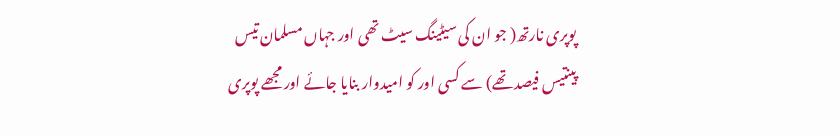پوپری نارتھ( جو ان کی سیٹینگ سیٹ تھی اور جہاں مسلمان تیس پینتیس فیصد تھے) سے کسی اور کو امیدوار بنایا جائے اور مجھے پوپری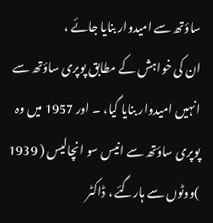ساؤتھ سے امیدوار بنایا جائے ،
ان کی خواہش کے مطابق پوپری ساؤتھ سے انہیں امیدوار بنایا گیا، ۔ اور 1957 میں وہ پوپری ساؤتھ سے انیس سو انچالیس ( 1939 )ووٹوں سے ہارگئے ، ڈاکٹر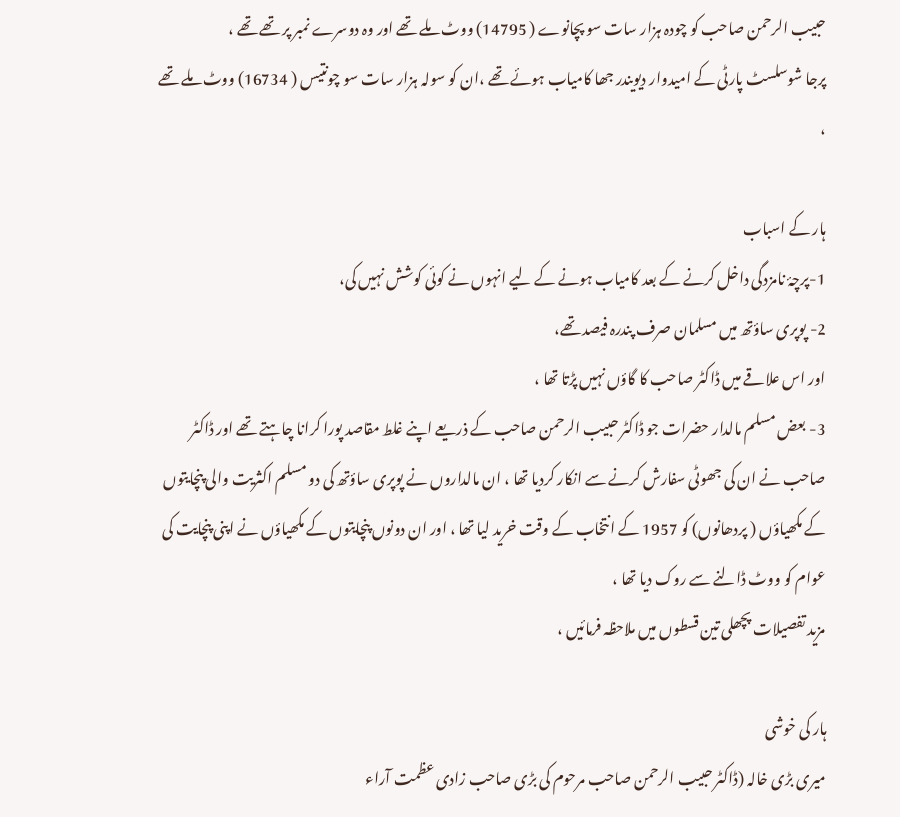حبیب الرحمن صاحب کو چودہ ہزار سات سو پچانوے ( 14795) ووٹ ملے تھے اور وہ دوسرے نمبر پر تھے تھے ،
پرجا شوسلسٹ پارٹی کے امیدوار دیویندر جھا کامیاب ہوئے تھے ،ان کو سولہ ہزار سات سو چونتیس ( 16734) ووٹ ملے تھے ،

ہار کے اسباب
1-پرچۂ نامزدگی داخل کرنے کے بعد کامیاب ہونے کے لیے انہوں نے کوئی کوشش نہیں کی،
2- پوپری ساؤتھ میں مسلمان صرف پندرہ فیصد تھے،
اور اس علاقے میں ڈاکٹر صاحب کا گاؤں نہیں پڑتا تھا ،
3- بعض مسلم مالدار حضرات جو ڈاکٹر حبیب الرحمن صاحب کے ذریعے اپنے غلط مقاصد پورا کرانا چاہتے تھے اور ڈاکٹر صاحب نے ان کی جھوٹی سفارش کرنے سے انکار کردیا تھا ، ان مالداروں نے پوپری ساؤتھ کی دو مسلم اکثریت والی پنچایتوں کے مکھیاؤں ( پردھانوں) کو 1957 کے انتخاب کے وقت خرید لیا تھا ، اور ان دونوں پنچایتوں کے مکھیاؤں نے اپنی پنچایت کی عوام کو ووٹ ڈالنے سے روک دیا تھا ،
مزید تفصیلات پچھلی تین قسطوں میں ملاحظہ فرمائیں ،

ہار کی خوشی
میری بڑی خالہ (ڈاکٹر حبیب الرحمن صاحب مرحوم کی بڑی صاحب زادی عظمت آراء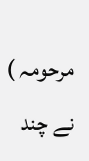مرحومہ ) نے چند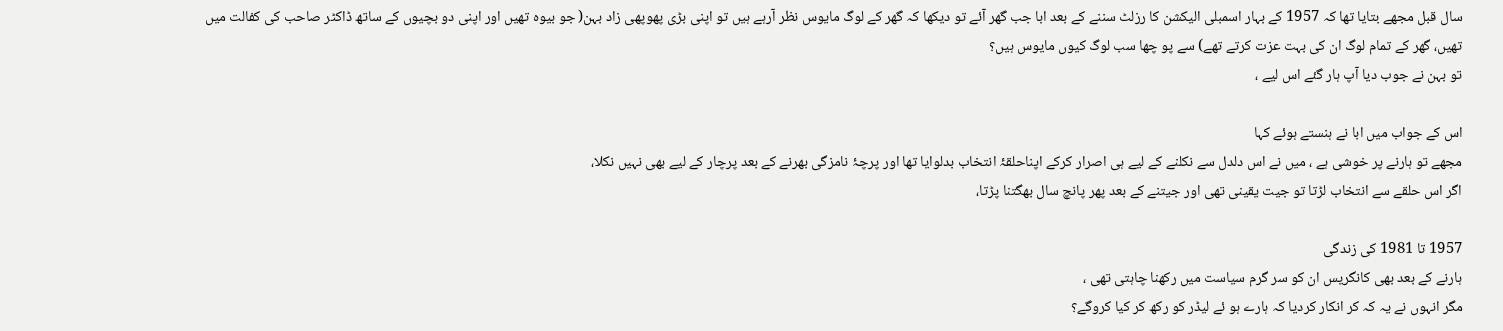سال قبل مجھے بتایا تھا کہ 1957 کے بہار اسمبلی الیکشن کا رزلٹ سننے کے بعد ابا جب گھر آئے تو دیکھا کہ گھر کے لوگ مایوس نظر آرہے ہیں تو اپنی بڑی پھوپھی زاد بہن( جو بیوہ تھیں اور اپنی دو بچیوں کے ساتھ ڈاکٹر صاحب کی کفالت میں تھیں، گھر کے تمام لوگ ان کی بہت عزت کرتے تھے) سے پو چھا سب لوگ کیوں مایوس ہیں؟
تو بہن نے جوب دیا آپ ہار گئے اس لیے ،

اس کے جواب میں ابا نے ہنستے ہوئے کہا
مجھے تو ہارنے پر خوشی ہے ، میں نے اس دلدل سے نکلنے کے لیے ہی اصرار کرکے اپناحلقۂ انتخاب بدلوایا تھا اور پرچۂ نامزگی بھرنے کے بعد پرچار کے لیے بھی نہیں نکلا،
اگر اس حلقے سے انتخاب لڑتا تو جیت یقینی تھی اور جیتنے کے بعد پھر پانچ سال بھگتنا پڑتا،

1957 تا 1981 کی زندگی
ہارنے کے بعد بھی کانگریس ان کو سر گرم سیاست میں رکھنا چاہتی تھی ،
مگر انہوں نے یہ کہ کر انکار کردیا کہ ہارے ہو ئے لیڈر کو رکھ کر کیا کروگے؟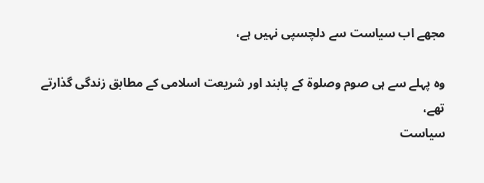مجھے اب سیاست سے دلچسپی نہیں ہے،

وہ پہلے سے ہی صوم وصلوة کے پابند اور شریعت اسلامی کے مطابق زندگی گذارتے تھے،
سیاست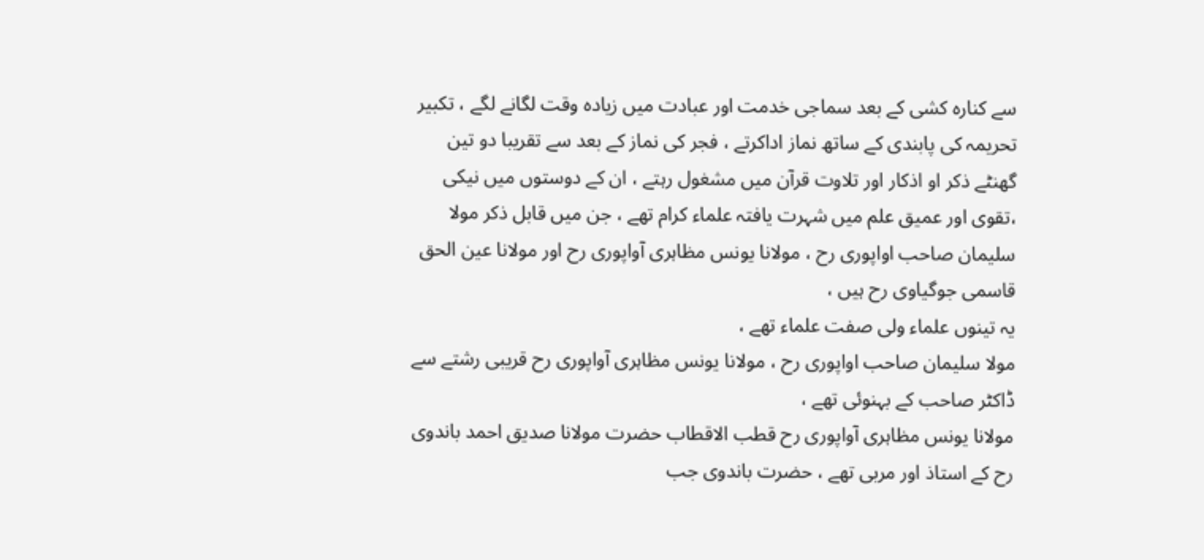سے کنارہ کشی کے بعد سماجی خدمت اور عبادت میں زیادہ وقت لگانے لگے ، تکبیر تحریمہ کی پابندی کے ساتھ نماز اداکرتے ، فجر کی نماز کے بعد سے تقریبا دو تین گھنٹے ذکر او اذکار اور تلاوت قرآن میں مشغول رہتے ، ان کے دوستوں میں نیکی ،تقوی اور عمیق علم میں شہرت یافتہ علماء کرام تھے ، جن میں قابل ذکر مولا سلیمان صاحب اواپوری رح ، مولانا یونس مظاہری آواپوری رح اور مولانا عین الحق قاسمی جوگیاوی رح ہیں ،
یہ تینوں علماء ولی صفت علماء تھے ،
مولا سلیمان صاحب اواپوری رح ، مولانا یونس مظاہری آواپوری رح قریبی رشتے سے ڈاکٹر صاحب کے بہنوئی تھے ،
مولانا یونس مظاہری آواپوری رح قطب الاقطاب حضرت مولانا صدیق احمد باندوی رح کے استاذ اور مربی تھے ، حضرت باندوی جب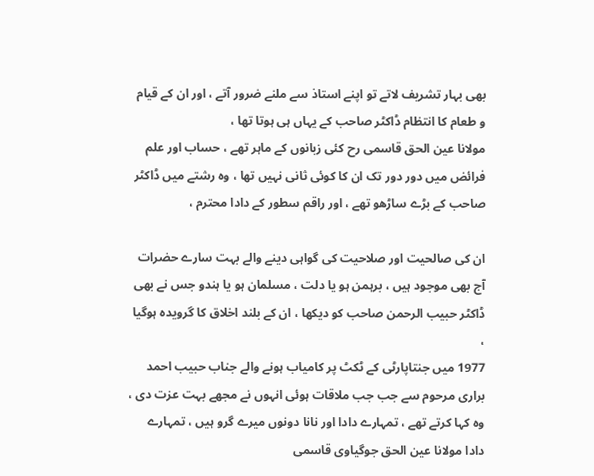بھی بہار تشریف لاتے تو اپنے استاذ سے ملنے ضرور آتے ، اور ان کے قیام و طعام کا انتظام ڈاکٹر صاحب کے یہاں ہی ہوتا تھا ،
مولانا عین الحق قاسمی رح کئی زبانوں کے ماہر تھے ، حساب اور علم فرائض میں دور دور تک ان کا کوئی ثانی نہیں تھا ، وہ رشتے میں ڈاکٹر صاحب کے بڑے ساڑھو تھے ، اور راقم سطور کے دادا محترم ،

ان کی صالحیت اور صلاحیت کی گواہی دینے والے بہت سارے حضرات آج بھی موجود ہیں ، برہمن ہو یا دلت ، مسلمان ہو یا ہندو جس نے بھی ڈاکٹر حبیب الرحمن صاحب کو دیکھا ، ان کے بلند اخلاق کا گرویدہ ہوگیا ،
1977 میں جنتاپارٹی کے ٹکٹ پر کامیاب ہونے والے جناب حبیب احمد براری مرحوم سے جب جب ملاقات ہوئی انہوں نے مجھے بہت عزت دی ، وہ کہا کرتے تھے ، تمہارے دادا اور نانا دونوں میرے گرو ہیں ، تمہارے دادا مولانا عین الحق جوگیاوی قاسمی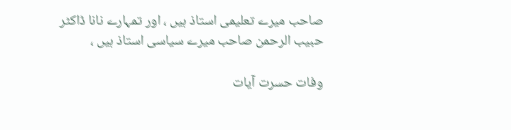صاحب میرے تعلیمی استاذ ہیں ، اور تمہارے نانا ڈاکٹر حبیب الرحمن صاحب میرے سیاسی استاذ ہیں ،

وفات حسرت آیات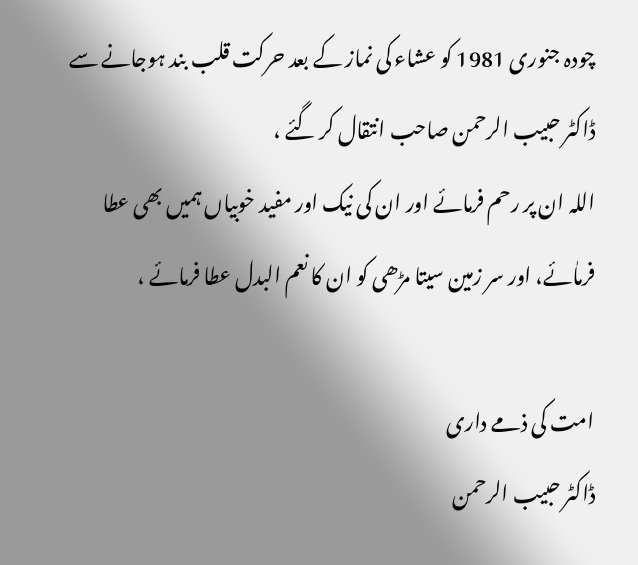چودہ جنوری 1981 کو عشاء کی نماز کے بعد حرکت قلب بند ہوجانے سے ڈاکٹر حبیب الرحمن صاحب انتقال کر گئے ،
اللہ ان پر رحم فرمائے اور ان کی نیک اور مفید خوبیاں ہمیں بھی عطا فرماٰئے، اور سر زمین سیتا مڑھی کو ان کا نعم البدل عطا فرمائے ،

امت کی ذمے داری
ڈاکٹر حبیب الرحمن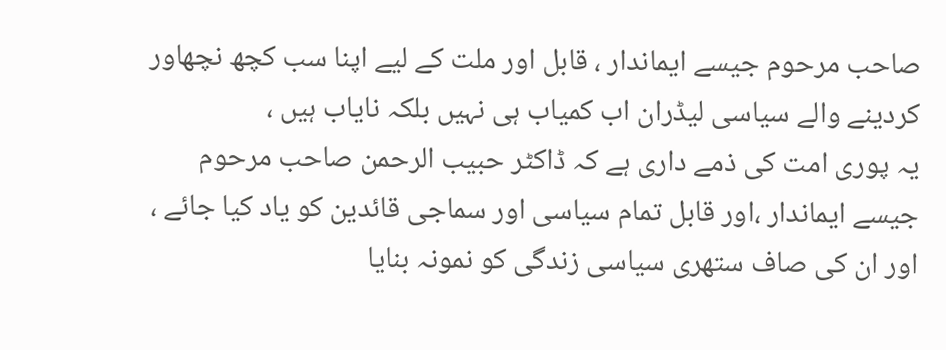صاحب مرحوم جیسے ایماندار ، قابل اور ملت کے لیے اپنا سب کچھ نچھاور کردینے والے سیاسی لیڈران اب کمیاب ہی نہیں بلکہ نایاب ہیں ،
یہ پوری امت کی ذمے داری ہے کہ ڈاکٹر حبیب الرحمن صاحب مرحوم جیسے ایماندار ،اور قابل تمام سیاسی اور سماجی قائدین کو یاد کیا جائے ، اور ان کی صاف ستھری سیاسی زندگی کو نمونہ بنایا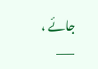جائے ،
___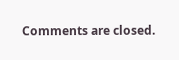Comments are closed.